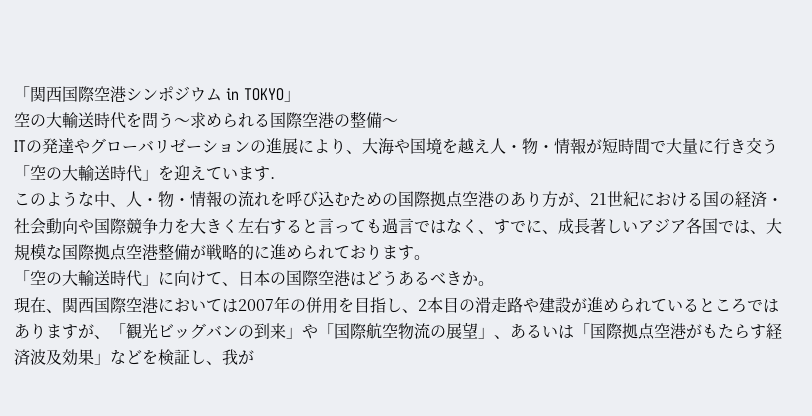「関西国際空港シンポジウム in TOKYO」
空の大輸送時代を問う〜求められる国際空港の整備〜
ITの発達やグローバリゼーションの進展により、大海や国境を越え人・物・情報が短時間で大量に行き交う「空の大輸送時代」を迎えています.
このような中、人・物・情報の流れを呼び込むための国際拠点空港のあり方が、21世紀における国の経済・社会動向や国際競争力を大きく左右すると言っても過言ではなく、すでに、成長著しいアジア各国では、大規模な国際拠点空港整備が戦略的に進められております。
「空の大輸送時代」に向けて、日本の国際空港はどうあるべきか。
現在、関西国際空港においては2007年の併用を目指し、2本目の滑走路や建設が進められているところではありますが、「観光ビッグバンの到来」や「国際航空物流の展望」、あるいは「国際拠点空港がもたらす経済波及効果」などを検証し、我が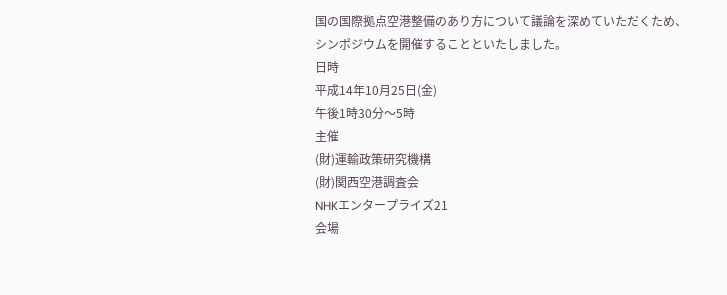国の国際拠点空港整備のあり方について議論を深めていただくため、シンポジウムを開催することといたしました。
日時
平成14年10月25日(金)
午後1時30分〜5時
主催
(財)運輸政策研究機構
(財)関西空港調査会
NHKエンタープライズ21
会場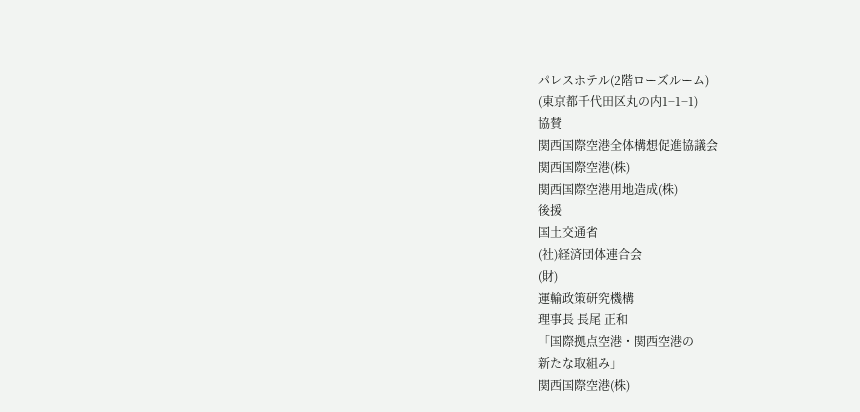パレスホテル(2階ローズルーム)
(東京都千代田区丸の内1−1−1)
協賛
関西国際空港全体構想促進協議会
関西国際空港(株)
関西国際空港用地造成(株)
後援
国土交通省
(社)経済団体連合会
(財)
運輸政策研究機構
理事長 長尾 正和
「国際拠点空港・関西空港の
新たな取組み」
関西国際空港(株)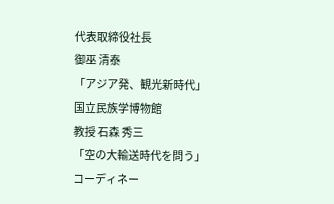代表取締役社長
御巫 清泰
「アジア発、観光新時代」
国立民族学博物館
教授 石森 秀三
「空の大輸送時代を問う」
コーディネー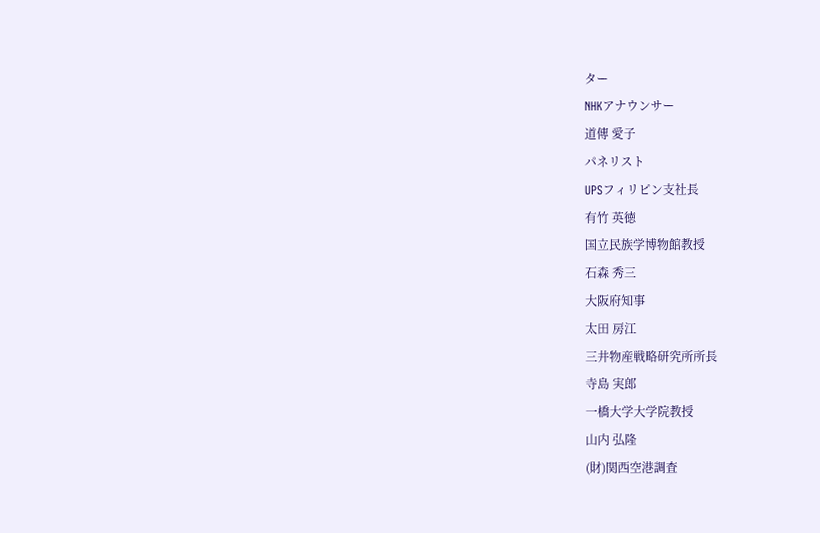ター
NHKアナウンサー
道傳 愛子
パネリスト
UPSフィリピン支社長
有竹 英徳
国立民族学博物館教授
石森 秀三
大阪府知事
太田 房江
三井物産戦略研究所所長
寺島 実郎
一橋大学大学院教授
山内 弘隆
(財)関西空港調査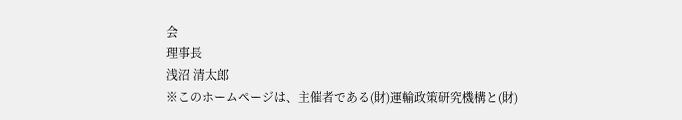会
理事長
浅沼 清太郎
※このホームページは、主催者である(財)運輸政策研究機構と(財)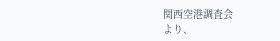関西空港調査会
より、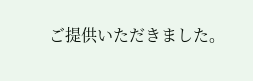ご提供いただきました。